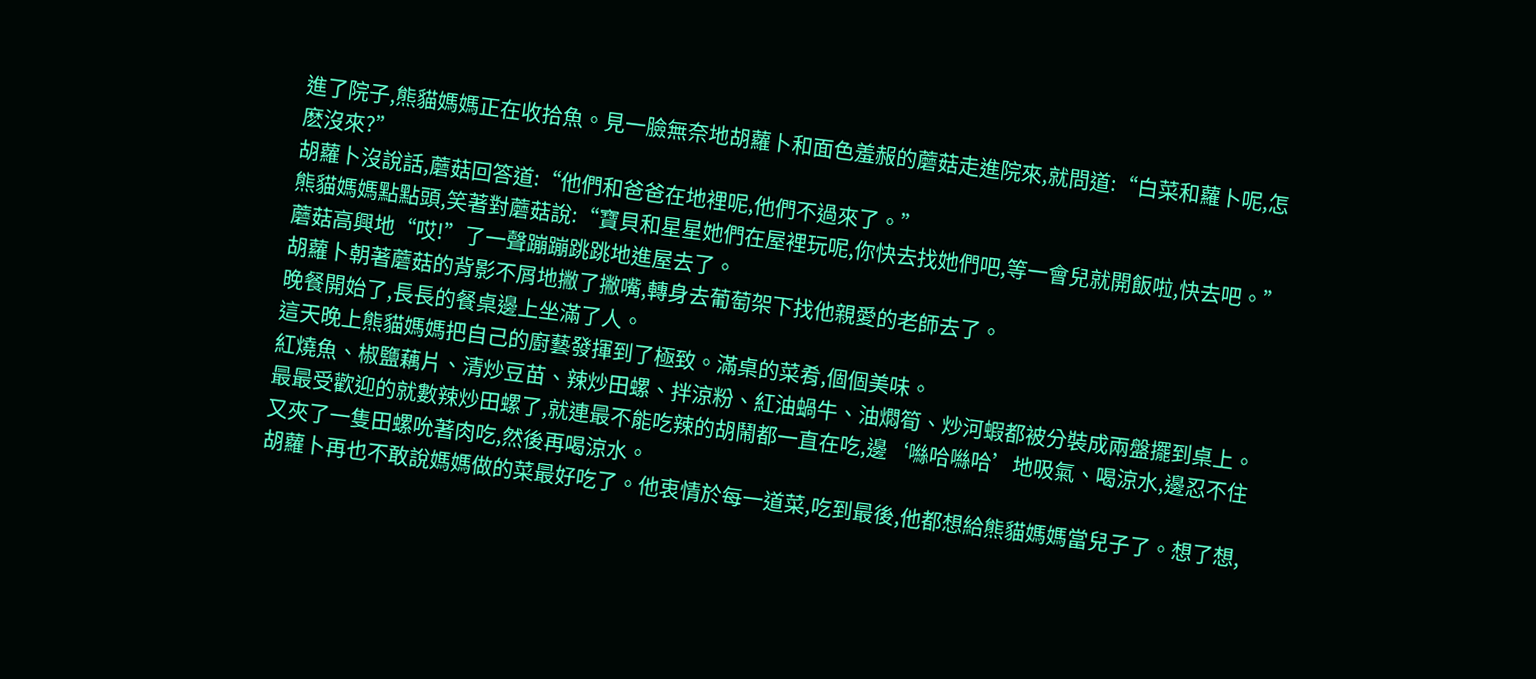進了院子,熊貓媽媽正在收拾魚。見一臉無奈地胡蘿卜和面色羞赧的蘑菇走進院來,就問道:“白菜和蘿卜呢,怎麽沒來?”
胡蘿卜沒說話,蘑菇回答道:“他們和爸爸在地裡呢,他們不過來了。”
熊貓媽媽點點頭,笑著對蘑菇說:“寶貝和星星她們在屋裡玩呢,你快去找她們吧,等一會兒就開飯啦,快去吧。”
蘑菇高興地“哎!”了一聲蹦蹦跳跳地進屋去了。
胡蘿卜朝著蘑菇的背影不屑地撇了撇嘴,轉身去葡萄架下找他親愛的老師去了。
晚餐開始了,長長的餐桌邊上坐滿了人。
這天晚上熊貓媽媽把自己的廚藝發揮到了極致。滿桌的菜肴,個個美味。
紅燒魚、椒鹽藕片、清炒豆苗、辣炒田螺、拌涼粉、紅油蝸牛、油燜筍、炒河蝦都被分裝成兩盤擺到桌上。
最最受歡迎的就數辣炒田螺了,就連最不能吃辣的胡鬧都一直在吃,邊‘噝哈噝哈’地吸氣、喝涼水,邊忍不住又夾了一隻田螺吮著肉吃,然後再喝涼水。
胡蘿卜再也不敢說媽媽做的菜最好吃了。他衷情於每一道菜,吃到最後,他都想給熊貓媽媽當兒子了。想了想,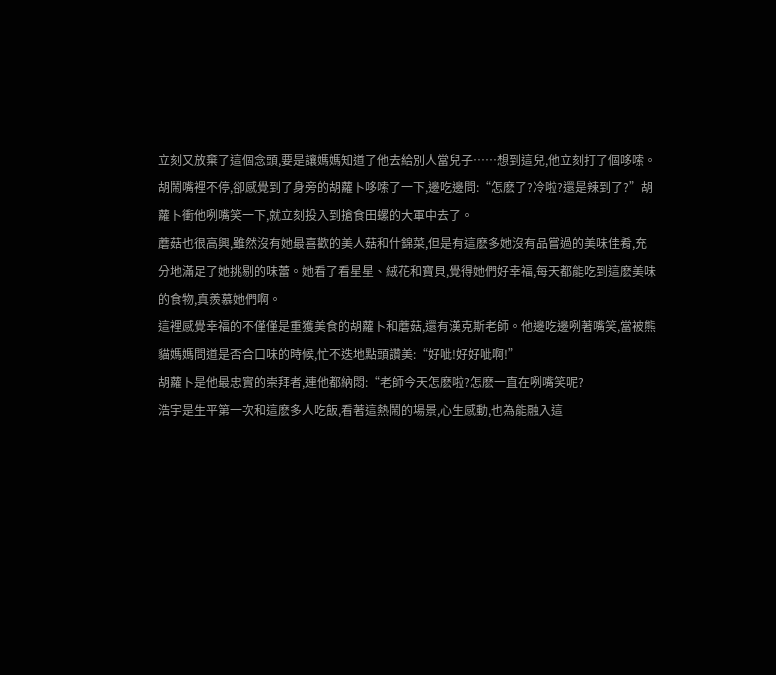立刻又放棄了這個念頭,要是讓媽媽知道了他去給別人當兒子……想到這兒,他立刻打了個哆嗦。
胡鬧嘴裡不停,卻感覺到了身旁的胡蘿卜哆嗦了一下,邊吃邊問:“怎麽了?冷啦?還是辣到了?”胡蘿卜衝他咧嘴笑一下,就立刻投入到搶食田螺的大軍中去了。
蘑菇也很高興,雖然沒有她最喜歡的美人菇和什錦菜,但是有這麽多她沒有品嘗過的美味佳肴,充分地滿足了她挑剔的味蕾。她看了看星星、絨花和寶貝,覺得她們好幸福,每天都能吃到這麽美味的食物,真羨慕她們啊。
這裡感覺幸福的不僅僅是重獲美食的胡蘿卜和蘑菇,還有漢克斯老師。他邊吃邊咧著嘴笑,當被熊貓媽媽問道是否合口味的時候,忙不迭地點頭讚美:“好呲!好好呲啊!”
胡蘿卜是他最忠實的崇拜者,連他都納悶:“老師今天怎麽啦?怎麽一直在咧嘴笑呢?
浩宇是生平第一次和這麽多人吃飯,看著這熱鬧的場景,心生感動,也為能融入這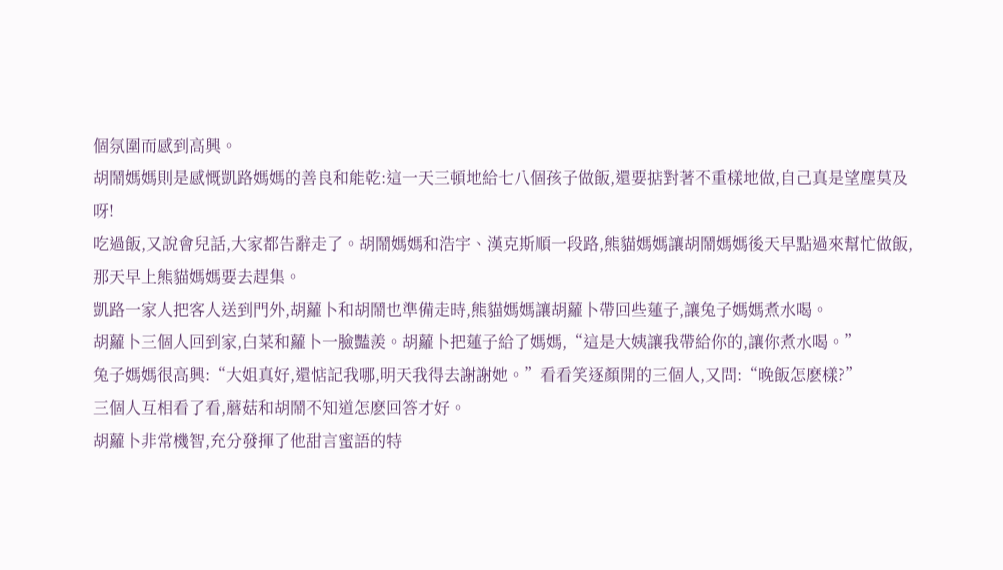個氛圍而感到高興。
胡鬧媽媽則是感慨凱路媽媽的善良和能乾:這一天三頓地給七八個孩子做飯,還要掂對著不重樣地做,自己真是望塵莫及呀!
吃過飯,又說會兒話,大家都告辭走了。胡鬧媽媽和浩宇、漢克斯順一段路,熊貓媽媽讓胡鬧媽媽後天早點過來幫忙做飯,那天早上熊貓媽媽要去趕集。
凱路一家人把客人送到門外,胡蘿卜和胡鬧也準備走時,熊貓媽媽讓胡蘿卜帶回些蓮子,讓兔子媽媽煮水喝。
胡蘿卜三個人回到家,白菜和蘿卜一臉豔羨。胡蘿卜把蓮子給了媽媽,“這是大姨讓我帶給你的,讓你煮水喝。”
兔子媽媽很高興:“大姐真好,還惦記我哪,明天我得去謝謝她。”看看笑逐顏開的三個人,又問:“晚飯怎麽樣?”
三個人互相看了看,蘑菇和胡鬧不知道怎麽回答才好。
胡蘿卜非常機智,充分發揮了他甜言蜜語的特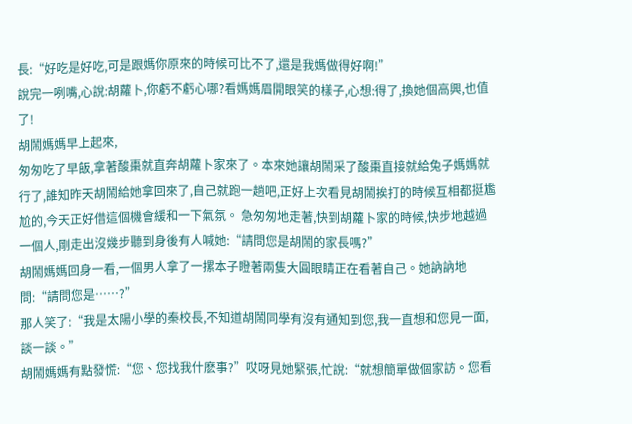長:“好吃是好吃,可是跟媽你原來的時候可比不了,還是我媽做得好啊!”
說完一咧嘴,心說:胡蘿卜,你虧不虧心哪?看媽媽眉開眼笑的樣子,心想:得了,換她個高興,也值了!
胡鬧媽媽早上起來,
匆匆吃了早飯,拿著酸棗就直奔胡蘿卜家來了。本來她讓胡鬧采了酸棗直接就給兔子媽媽就行了,誰知昨天胡鬧給她拿回來了,自己就跑一趟吧,正好上次看見胡鬧挨打的時候互相都挺尷尬的,今天正好借這個機會緩和一下氣氛。 急匆匆地走著,快到胡蘿卜家的時候,快步地越過一個人,剛走出沒幾步聽到身後有人喊她:“請問您是胡鬧的家長嗎?”
胡鬧媽媽回身一看,一個男人拿了一摞本子瞪著兩隻大圓眼睛正在看著自己。她訥訥地問:“請問您是……?”
那人笑了:“我是太陽小學的秦校長,不知道胡鬧同學有沒有通知到您,我一直想和您見一面,談一談。”
胡鬧媽媽有點發慌:“您、您找我什麽事?”哎呀見她緊張,忙說:“就想簡單做個家訪。您看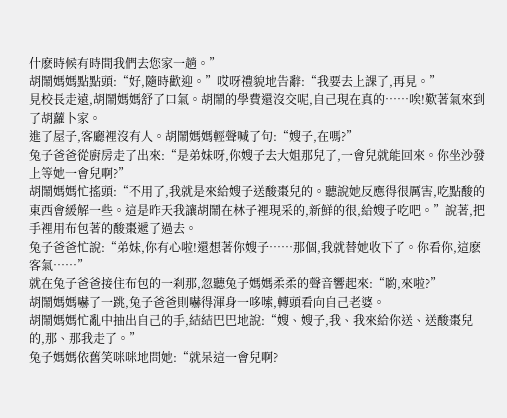什麽時候有時間我們去您家一趟。”
胡鬧媽媽點點頭:“好,隨時歡迎。”哎呀禮貌地告辭:“我要去上課了,再見。”
見校長走遠,胡鬧媽媽舒了口氣。胡鬧的學費還沒交呢,自己現在真的……唉!歎著氣來到了胡蘿卜家。
進了屋子,客廳裡沒有人。胡鬧媽媽輕聲喊了句:“嫂子,在嗎?”
兔子爸爸從廚房走了出來:“是弟妹呀,你嫂子去大姐那兒了,一會兒就能回來。你坐沙發上等她一會兒啊?”
胡鬧媽媽忙搖頭:“不用了,我就是來給嫂子送酸棗兒的。聽說她反應得很厲害,吃點酸的東西會緩解一些。這是昨天我讓胡鬧在林子裡現采的,新鮮的很,給嫂子吃吧。”說著,把手裡用布包著的酸棗遞了過去。
兔子爸爸忙說:“弟妹,你有心啦!還想著你嫂子……那個,我就替她收下了。你看你,這麽客氣……”
就在兔子爸爸接住布包的一刹那,忽聽兔子媽媽柔柔的聲音響起來:“喲,來啦?”
胡鬧媽媽嚇了一跳,兔子爸爸則嚇得渾身一哆嗦,轉頭看向自己老婆。
胡鬧媽媽忙亂中抽出自己的手,結結巴巴地說:“嫂、嫂子,我、我來給你送、送酸棗兒的,那、那我走了。”
兔子媽媽依舊笑咪咪地問她:“就呆這一會兒啊?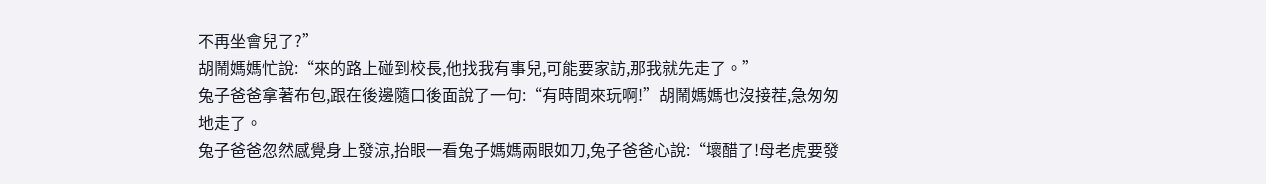不再坐會兒了?”
胡鬧媽媽忙說:“來的路上碰到校長,他找我有事兒,可能要家訪,那我就先走了。”
兔子爸爸拿著布包,跟在後邊隨口後面說了一句:“有時間來玩啊!”胡鬧媽媽也沒接茬,急匆匆地走了。
兔子爸爸忽然感覺身上發涼,抬眼一看兔子媽媽兩眼如刀,兔子爸爸心說:“壞醋了!母老虎要發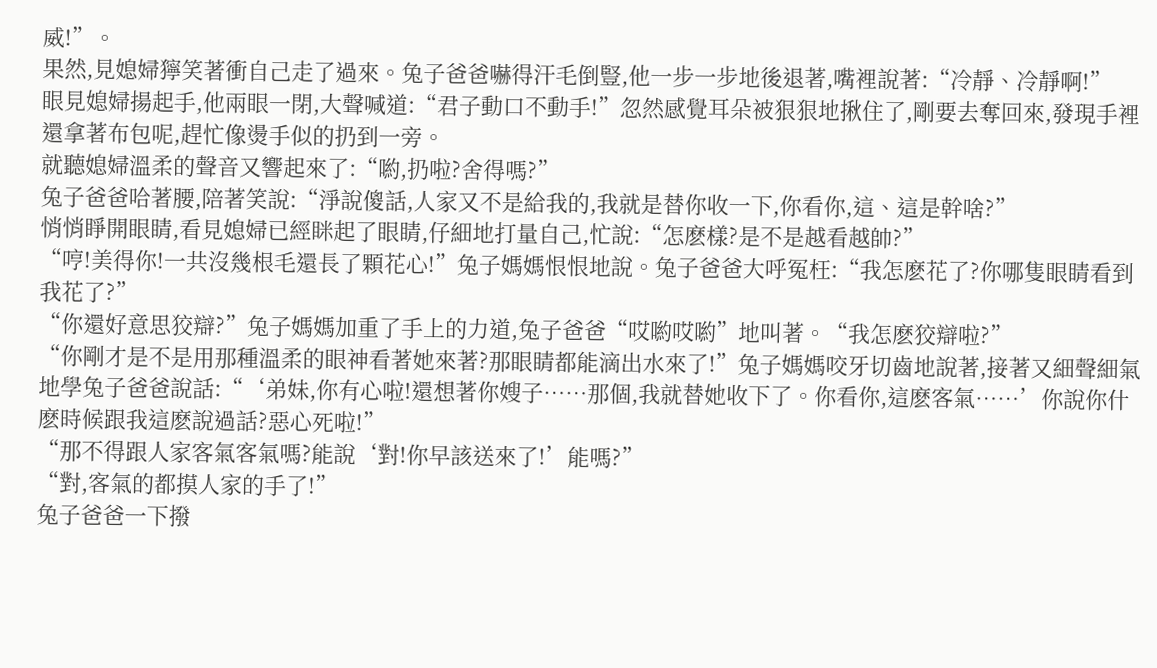威!”。
果然,見媳婦獰笑著衝自己走了過來。兔子爸爸嚇得汗毛倒豎,他一步一步地後退著,嘴裡說著:“冷靜、冷靜啊!”
眼見媳婦揚起手,他兩眼一閉,大聲喊道:“君子動口不動手!”忽然感覺耳朵被狠狠地揪住了,剛要去奪回來,發現手裡還拿著布包呢,趕忙像燙手似的扔到一旁。
就聽媳婦溫柔的聲音又響起來了:“喲,扔啦?舍得嗎?”
兔子爸爸哈著腰,陪著笑說:“淨說傻話,人家又不是給我的,我就是替你收一下,你看你,這、這是幹啥?”
悄悄睜開眼睛,看見媳婦已經眯起了眼睛,仔細地打量自己,忙說:“怎麽樣?是不是越看越帥?”
“哼!美得你!一共沒幾根毛還長了顆花心!”兔子媽媽恨恨地說。兔子爸爸大呼冤枉:“我怎麽花了?你哪隻眼睛看到我花了?”
“你還好意思狡辯?”兔子媽媽加重了手上的力道,兔子爸爸“哎喲哎喲”地叫著。“我怎麽狡辯啦?”
“你剛才是不是用那種溫柔的眼神看著她來著?那眼睛都能滴出水來了!”兔子媽媽咬牙切齒地說著,接著又細聲細氣地學兔子爸爸說話:“‘弟妹,你有心啦!還想著你嫂子……那個,我就替她收下了。你看你,這麽客氣……’你說你什麽時候跟我這麽說過話?惡心死啦!”
“那不得跟人家客氣客氣嗎?能說‘對!你早該送來了!’能嗎?”
“對,客氣的都摸人家的手了!”
兔子爸爸一下撥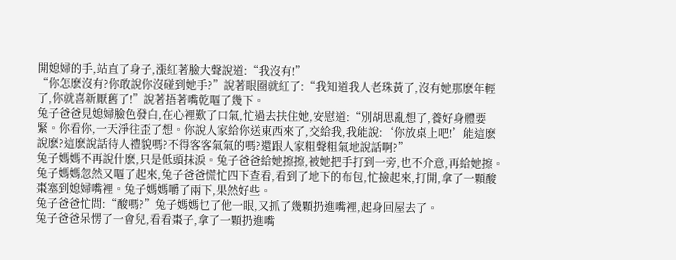開媳婦的手,站直了身子,漲紅著臉大聲說道:“我沒有!”
“你怎麽沒有?你敢說你沒碰到她手?”說著眼圈就紅了:“我知道我人老珠黃了,沒有她那麽年輕了,你就喜新厭舊了!”說著捂著嘴乾嘔了幾下。
兔子爸爸見媳婦臉色發白,在心裡歎了口氣,忙過去扶住她,安慰道:“別胡思亂想了,養好身體要緊。你看你,一天淨往歪了想。你說人家給你送東西來了,交給我,我能說:‘你放桌上吧!’能這麽說麽?這麽說話待人禮貌嗎?不得客客氣氣的嗎?還跟人家粗聲粗氣地說話啊?”
兔子媽媽不再說什麽,只是低頭抹淚。兔子爸爸給她擦擦,被她把手打到一旁,也不介意,再給她擦。兔子媽媽忽然又嘔了起來,兔子爸爸慌忙四下查看,看到了地下的布包,忙撿起來,打開,拿了一顆酸棗塞到媳婦嘴裡。兔子媽媽嚼了兩下,果然好些。
兔子爸爸忙問:“酸嗎?”兔子媽媽乜了他一眼,又抓了幾顆扔進嘴裡,起身回屋去了。
兔子爸爸呆愣了一會兒,看看棗子,拿了一顆扔進嘴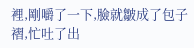裡,剛嚼了一下,臉就皺成了包子褶,忙吐了出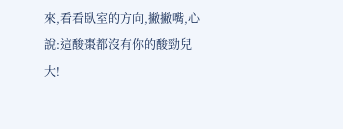來,看看臥室的方向,撇撇嘴,心說:這酸棗都沒有你的酸勁兒大!